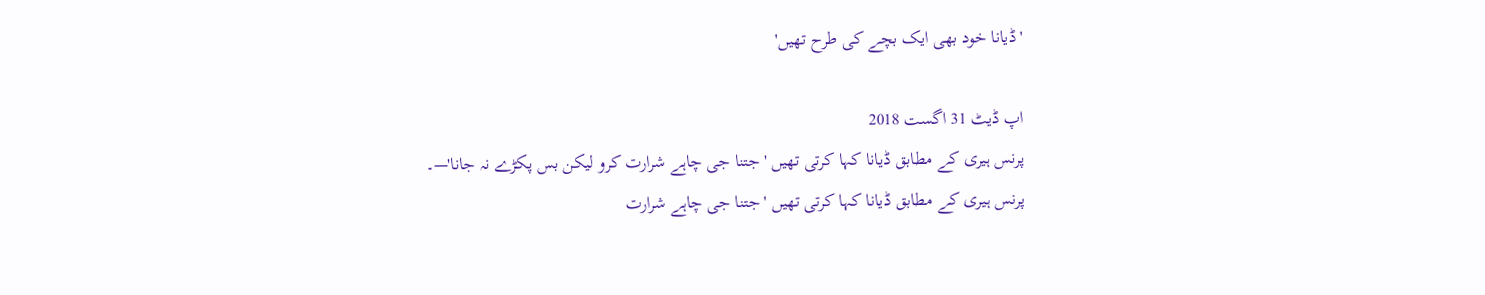'ڈیانا خود بھی ایک بچے کی طرح تھیں'

اپ ڈیٹ 31 اگست 2018
پرنس ہیری کے مطابق ڈیانا کہا کرتی تھیں 'جتنا جی چاہے شرارت کرو لیکن بس پکڑے نہ جانا'—۔
پرنس ہیری کے مطابق ڈیانا کہا کرتی تھیں 'جتنا جی چاہے شرارت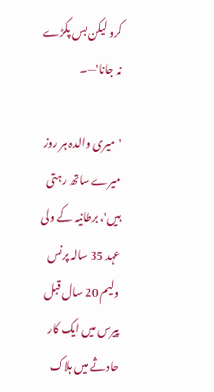کرو لیکن بس پکڑے نہ جانا'—۔

'میری والدہ ہر روز میرے ساتھ رہتی ہیں'، برطانیہ کے ولی عہد 35 سالہ پرنس ولیم 20 سال قبل پیرس میں ایک کار حادثے میں ہلاک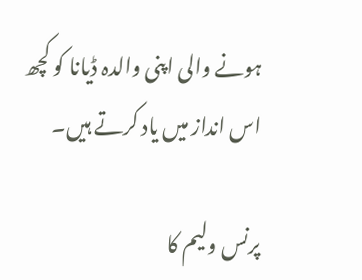ہونے والی اپنی والدہ ڈیانا کو کچھ اس انداز میں یاد کرتے ہیں۔

پرنس ولیم کا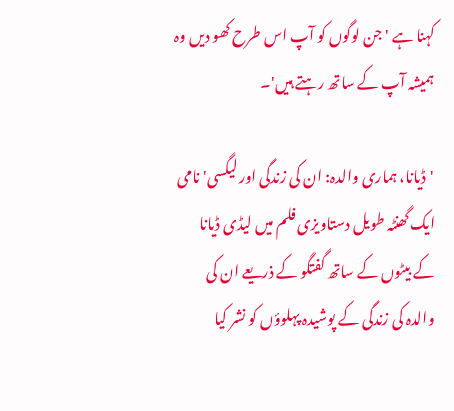کہنا ہے 'جن لوگوں کو آپ اس طرح کھو دیں وہ ہمیشہ آپ کے ساتھ رہتے ہیں'۔

'ڈیانا، ہماری والدہ: ان کی زندگی اور لیگسی' نامی ایک گھنٹہ طویل دستاویزی فلم میں لیڈی ڈیانا کے بیٹوں کے ساتھ گفتگو کے ذریعے ان کی والدہ کی زندگی کے پوشیدہ پہلوؤں کو نشر کیا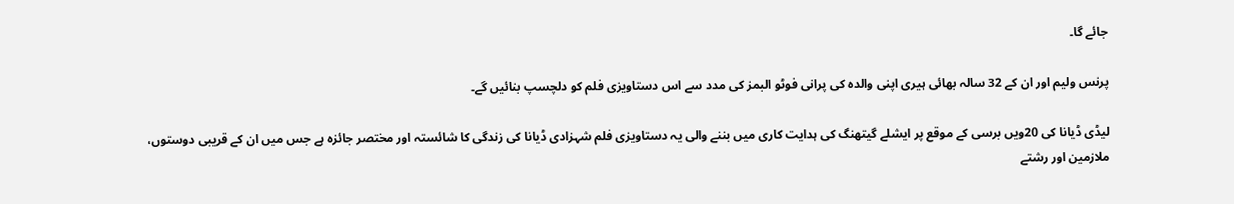جائے گا۔

پرنس ولیم اور ان کے 32 سالہ بھائی ہیری اپنی والدہ کی پرانی فوٹو البمز کی مدد سے اس دستاویزی فلم کو دلچسپ بنائیں گے۔

لیڈی ڈیانا کی 20ویں برسی کے موقع پر ایشلے گیتھنگ کی ہدایت کاری میں بننے والی یہ دستاویزی فلم شہزادی ڈیانا کی زندگی کا شائستہ اور مختصر جائزہ ہے جس میں ان کے قریبی دوستوں، ملازمین اور رشتے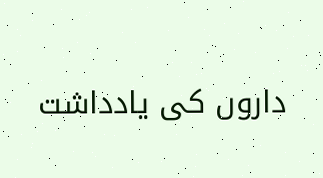داروں کی یادداشت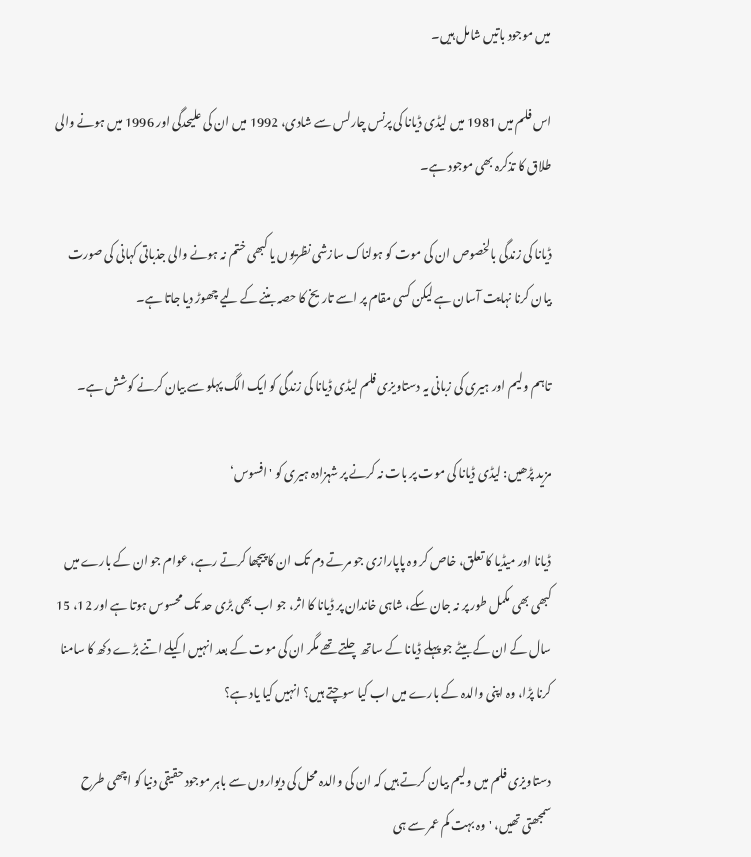میں موجود باتیں شامل ہیں۔

اس فلم میں 1981 میں لیڈی ڈیانا کی پرنس چارلس سے شادی، 1992 میں ان کی علیحدگی اور 1996 میں ہونے والی طلاق کا تذکرہ بھی موجود ہے۔

ڈیانا کی زندگی بالخصوص ان کی موت کو ہولناک سازشی نظریوں یا کبھی ختم نہ ہونے والی جذباتی کہانی کی صورت بیان کرنا نہایت آسان ہے لیکن کسی مقام پر اسے تاریخ کا حصہ بننے کے لیے چھوڑ دیا جاتا ہے۔

تاہم ولیم اور ہیری کی زبانی یہ دستاویزی فلم لیڈی ڈیانا کی زندگی کو ایک الگ پہلو سے بیان کرنے کوشش ہے۔

مزید پڑھیں: لیڈی ڈیانا کی موت پر بات نہ کرنے پر شہزادہ ہیری کو 'افسوس‘

ڈیانا اور میڈیا کا تعلق، خاص کر وہ پاپارازی جو مرتے دم تک ان کا پیچھا کرتے رہے، عوام جو ان کے بارے میں کبھی بھی مکمل طور پر نہ جان سکے، شاہی خاندان پر ڈیانا کا اثر، جو اب بھی بڑی حد تک محسوس ہوتا ہے اور 12، 15 سال کے ان کے بیٹے جو پہلے ڈیانا کے ساتھ چلتے تھے مگر ان کی موت کے بعد انہیں اکیلے اتنے بڑے دکھ کا سامنا کرنا پڑا، وہ اپنی والدہ کے بارے میں اب کیا سوچتے ہیں؟ انہیں کیا یاد ہے؟

دستاویزی فلم میں ولیم بیان کرتے ہیں کہ ان کی والدہ محل کی دیواروں سے باہر موجود حقیقی دنیا کو اچھی طرح سمجھتی تھیں، 'وہ بہت کم عمر سے ہی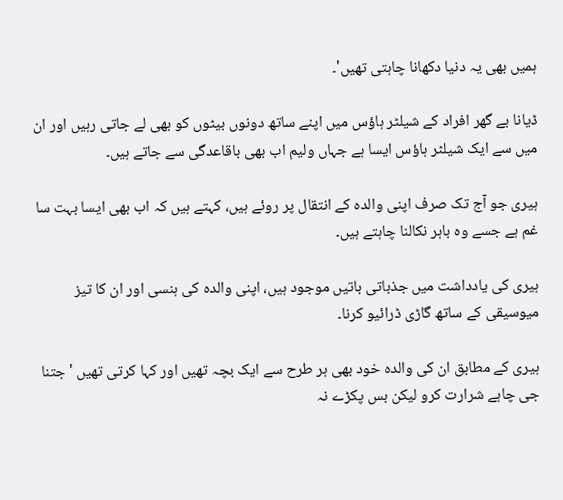ہمیں بھی یہ دنیا دکھانا چاہتی تھیں'۔

ڈیانا بے گھر افراد کے شیلٹر ہاؤس میں اپنے ساتھ دونوں بیٹوں کو بھی لے جاتی رہیں اور ان میں سے ایک شیلٹر ہاؤس ایسا ہے جہاں ولیم اب بھی باقاعدگی سے جاتے ہیں۔

ہیری جو آج تک صرف اپنی والدہ کے انتقال پر روئے ہیں، کہتے ہیں کہ اب بھی ایسا بہت سا غم ہے جسے وہ باہر نکالنا چاہتے ہیں۔

ہیری کی یادداشت میں جذباتی باتیں موجود ہیں، اپنی والدہ کی ہنسی اور ان کا تیز میوسیقی کے ساتھ گاڑی ڈرائیو کرنا۔

ہیری کے مطابق ان کی والدہ خود بھی ہر طرح سے ایک بچہ تھیں اور کہا کرتی تھیں 'جتنا جی چاہے شرارت کرو لیکن بس پکڑے نہ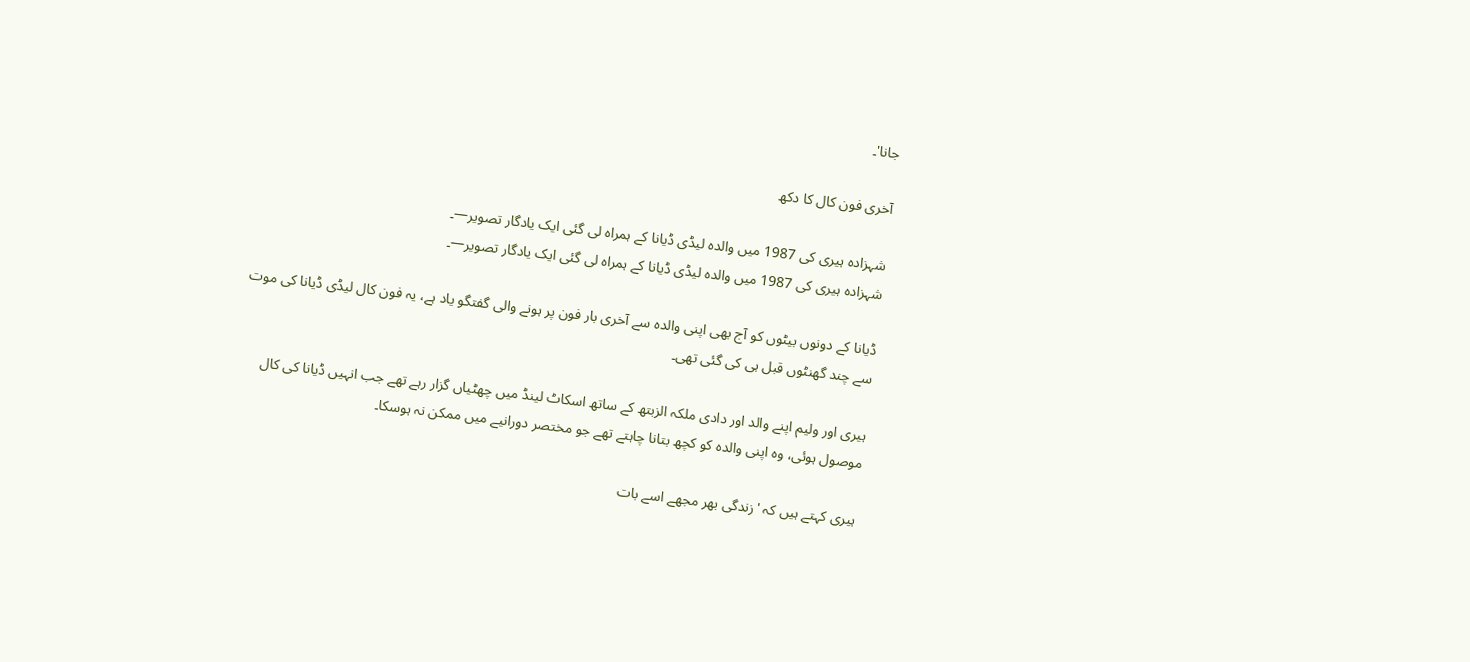جانا'۔

آخری فون کال کا دکھ

شہزادہ ہیری کی 1987 میں والدہ لیڈی ڈیانا کے ہمراہ لی گئی ایک یادگار تصویر—۔
شہزادہ ہیری کی 1987 میں والدہ لیڈی ڈیانا کے ہمراہ لی گئی ایک یادگار تصویر—۔

ڈیانا کے دونوں بیٹوں کو آج بھی اپنی والدہ سے آخری بار فون پر ہونے والی گفتگو یاد ہے، یہ فون کال لیڈی ڈیانا کی موت سے چند گھنٹوں قبل ہی کی گئی تھی۔

ہیری اور ولیم اپنے والد اور دادی ملکہ الزبتھ کے ساتھ اسکاٹ لینڈ میں چھٹیاں گزار رہے تھے جب انہیں ڈیانا کی کال موصول ہوئی، وہ اپنی والدہ کو کچھ بتانا چاہتے تھے جو مختصر دورانیے میں ممکن نہ ہوسکا۔

ہیری کہتے ہیں کہ 'زندگی بھر مجھے اسے بات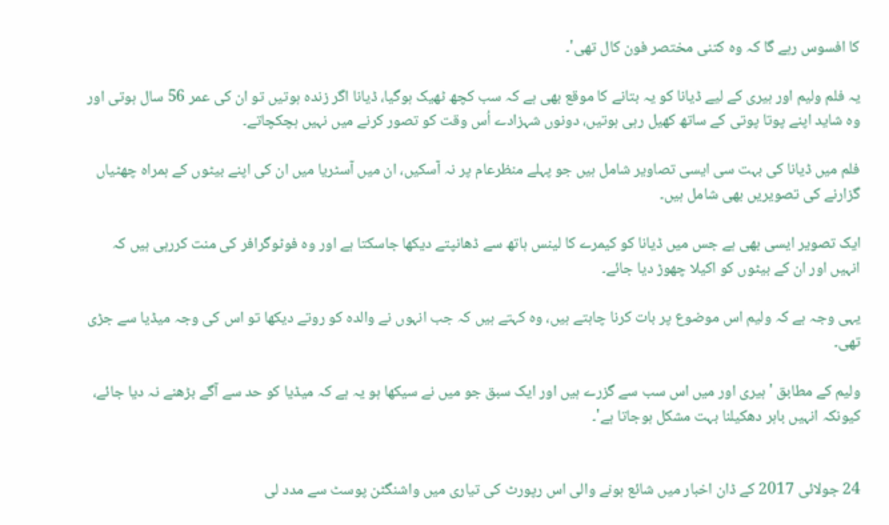کا افسوس رہے گا کہ وہ کتنی مختصر فون کال تھی'۔

یہ فلم ولیم اور ہیری کے لیے ڈیانا کو یہ بتانے کا موقع بھی ہے کہ سب کچھ ٹھیک ہوگیا، ڈیانا اگر زندہ ہوتیں تو ان کی عمر 56 سال ہوتی اور وہ شاید اپنے پوتا پوتی کے ساتھ کھیل رہی ہوتیں، دونوں شہزادے اُس وقت کو تصور کرنے میں نہیں ہچکچاتے۔

فلم میں ڈیانا کی بہت سی ایسی تصاویر شامل ہیں جو پہلے منظرعام پر نہ آسکیں، ان میں آسٹریا میں ان کی اپنے بیٹوں کے ہمراہ چھٹیاں گزارنے کی تصویریں بھی شامل ہیں۔

ایک تصویر ایسی بھی ہے جس میں ڈیانا کو کیمرے کا لینس ہاتھ سے ڈھانپتے دیکھا جاسکتا ہے اور وہ فوٹوگرافر کی منت کررہی ہیں کہ انہیں اور ان کے بیٹوں کو اکیلا چھوڑ دیا جائے۔

یہی وجہ ہے کہ ولیم اس موضوع پر بات کرنا چاہتے ہیں، وہ کہتے ہیں کہ جب انہوں نے والدہ کو روتے دیکھا تو اس کی وجہ میڈیا سے جڑی تھی۔

ولیم کے مطابق 'ہیری اور میں اس سب سے گزرے ہیں اور ایک سبق جو میں نے سیکھا ہو یہ ہے کہ میڈیا کو حد سے آگے بڑھنے نہ دیا جائے، کیونکہ انہیں باہر دھکیلنا بہت مشکل ہوجاتا ہے'۔


24 جولائی 2017 کے ڈان اخبار میں شائع ہونے والی اس رپورٹ کی تیاری میں واشنگٹن پوسٹ سے مدد لی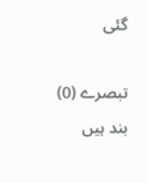گئی

تبصرے (0) بند ہیں